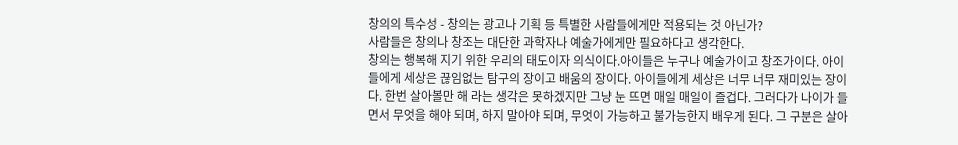창의의 특수성 - 창의는 광고나 기획 등 특별한 사람들에게만 적용되는 것 아닌가?
사람들은 창의나 창조는 대단한 과학자나 예술가에게만 필요하다고 생각한다.
창의는 행복해 지기 위한 우리의 태도이자 의식이다.아이들은 누구나 예술가이고 창조가이다. 아이들에게 세상은 끊임없는 탐구의 장이고 배움의 장이다. 아이들에게 세상은 너무 너무 재미있는 장이다. 한번 살아볼만 해 라는 생각은 못하겠지만 그냥 눈 뜨면 매일 매일이 즐겁다. 그러다가 나이가 들면서 무엇을 해야 되며, 하지 말아야 되며, 무엇이 가능하고 불가능한지 배우게 된다. 그 구분은 살아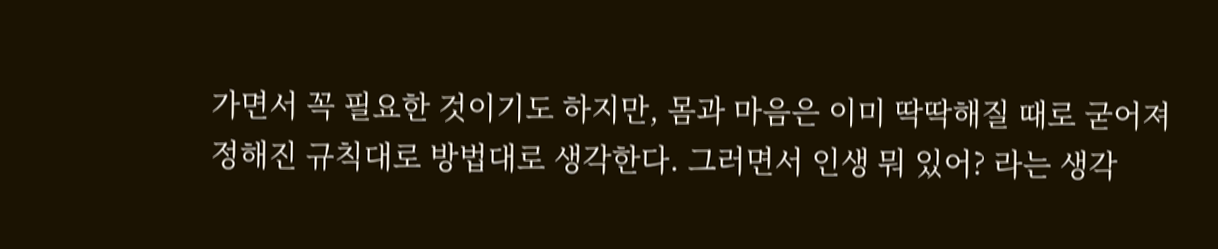가면서 꼭 필요한 것이기도 하지만, 몸과 마음은 이미 딱딱해질 때로 굳어져 정해진 규칙대로 방법대로 생각한다. 그러면서 인생 뭐 있어? 라는 생각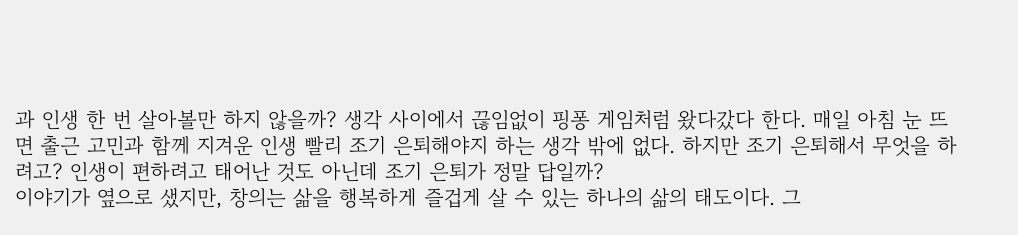과 인생 한 번 살아볼만 하지 않을까? 생각 사이에서 끊임없이 핑퐁 게임처럼 왔다갔다 한다. 매일 아침 눈 뜨면 출근 고민과 함께 지겨운 인생 빨리 조기 은퇴해야지 하는 생각 밖에 없다. 하지만 조기 은퇴해서 무엇을 하려고? 인생이 편하려고 태어난 것도 아닌데 조기 은퇴가 정말 답일까?
이야기가 옆으로 샜지만, 창의는 삶을 행복하게 즐겁게 살 수 있는 하나의 삶의 태도이다. 그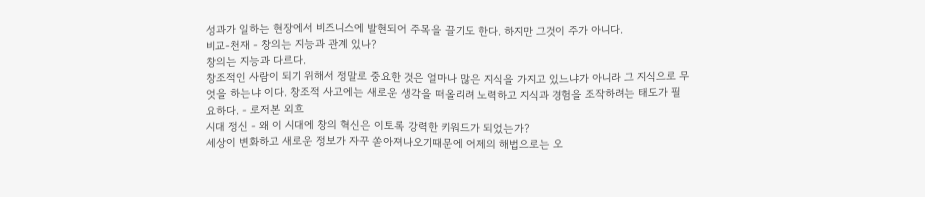성과가 일하는 현장에서 비즈니스에 발현되어 주목을 끌기도 한다. 하지만 그것이 주가 아니다.
비교-천재 - 창의는 지능과 관계 있나?
창의는 지능과 다르다.
창조적인 사람이 되기 위해서 정말로 중요한 것은 얼마나 많은 지식을 가지고 있느냐가 아니라 그 지식으로 무엇을 하는냐 이다. 창조적 사고에는 새로운 생각을 떠올리려 노력하고 지식과 경험을 조작하려는 태도가 필요하다. - 로저본 외흐
시대 정신 - 왜 이 시대에 창의 혁신은 이토록 강력한 키워드가 되었는가?
세상이 변화하고 새로운 정보가 자꾸 쏟아져나오기때문에 어제의 해법으로는 오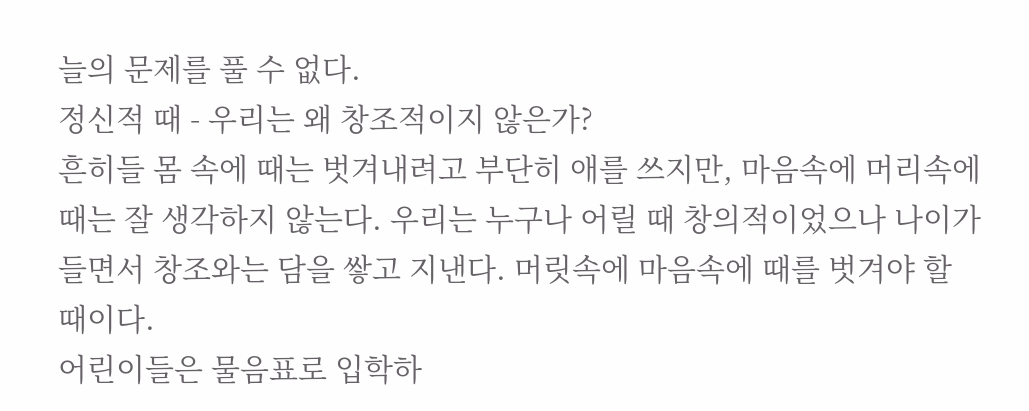늘의 문제를 풀 수 없다.
정신적 때 - 우리는 왜 창조적이지 않은가?
흔히들 몸 속에 때는 벗겨내려고 부단히 애를 쓰지만, 마음속에 머리속에 때는 잘 생각하지 않는다. 우리는 누구나 어릴 때 창의적이었으나 나이가 들면서 창조와는 담을 쌓고 지낸다. 머릿속에 마음속에 때를 벗겨야 할 때이다.
어린이들은 물음표로 입학하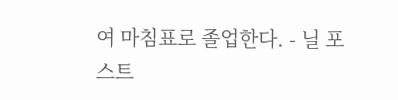여 마침표로 졸업한다. - 닐 포스트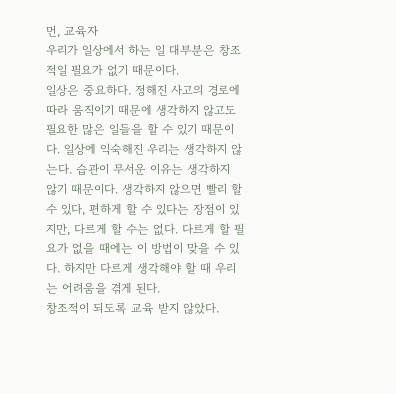먼, 교육자
우리가 일상에서 하는 일 대부분은 창조적일 필요가 없기 때문이다.
일상은 중요하다. 정해진 사고의 경로에 따라 움직이기 때문에 생각하지 않고도 필요한 많은 일들을 할 수 있기 때문이다. 일상에 익숙해진 우리는 생각하지 않는다. 습관이 무서운 이유는 생각하지 않기 때문이다. 생각하지 않으면 빨리 할 수 있다, 편하게 할 수 있다는 장점이 있지만, 다르게 할 수는 없다. 다르게 할 필요가 없을 때에는 이 방법이 맞을 수 있다. 하지만 다르게 생각해야 할 때 우리는 어려움을 겪게 된다.
창조적이 되도록 교육 받지 않았다.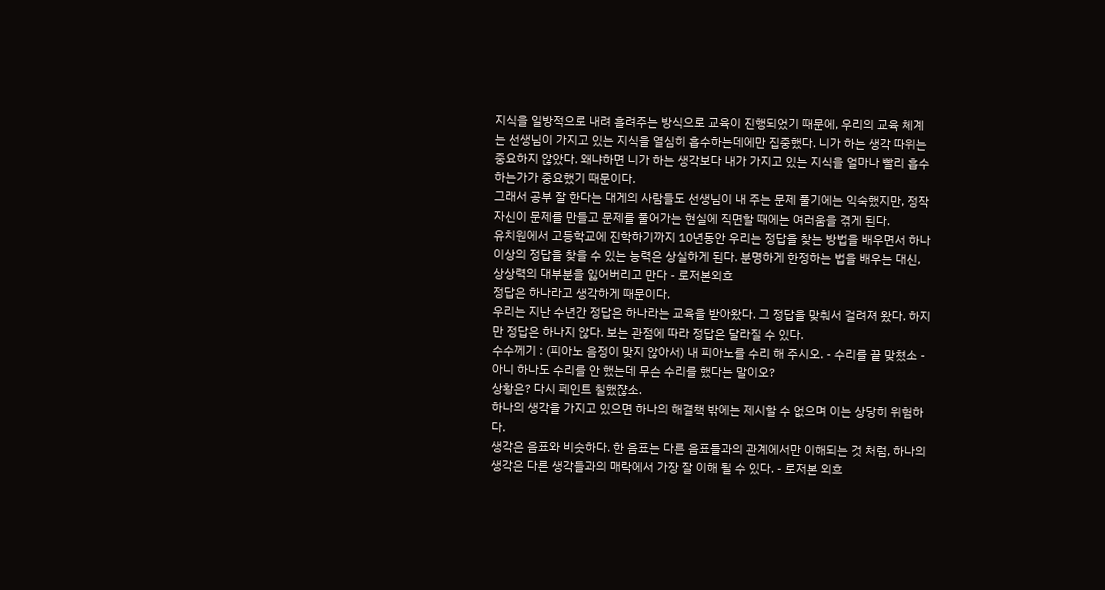지식을 일방적으로 내려 흘려주는 방식으로 교육이 진행되었기 때문에, 우리의 교육 체계는 선생님이 가지고 있는 지식을 열심히 흡수하는데에만 집중했다. 니가 하는 생각 따위는 중요하지 않았다. 왜냐하면 니가 하는 생각보다 내가 가지고 있는 지식을 얼마나 빨리 흡수하는가가 중요했기 때문이다.
그래서 공부 잘 한다는 대게의 사람들도 선생님이 내 주는 문제 풀기에는 익숙했지만, 정작 자신이 문제를 만들고 문제를 풀어가는 현실에 직면할 때에는 여러움을 겪게 된다.
유치원에서 고등학교에 진학하기까지 10년동안 우리는 정답을 찾는 방법을 배우면서 하나 이상의 정답을 찾을 수 있는 능력은 상실하게 된다. 분명하게 한정하는 법을 배우는 대신, 상상력의 대부분을 잃어버리고 만다 - 로저본외흐
정답은 하나라고 생각하게 때문이다.
우리는 지난 수년간 정답은 하나라는 교육을 받아왔다. 그 정답을 맞춰서 걸려져 왔다. 하지만 정답은 하나지 않다. 보는 관점에 따라 정답은 달라질 수 있다.
수수께기 : (피아노 음정이 맞지 않아서) 내 피아노를 수리 해 주시오. - 수리를 끝 맞쳤소 - 아니 하나도 수리를 안 했는데 무슨 수리를 했다는 말이오?
상황은? 다시 페인트 칠했쟎소.
하나의 생각을 가지고 있으면 하나의 해결책 밖에는 제시할 수 없으며 이는 상당히 위험하다.
생각은 음표와 비슷하다. 한 음표는 다른 음표들과의 관계에서만 이해되는 것 처럼, 하나의 생각은 다른 생각들과의 매락에서 가장 잘 이해 될 수 있다. - 로저본 외흐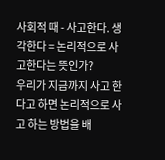사회적 때 - 사고한다. 생각한다 = 논리적으로 사고한다는 뜻인가?
우리가 지금까지 사고 한다고 하면 논리적으로 사고 하는 방법을 배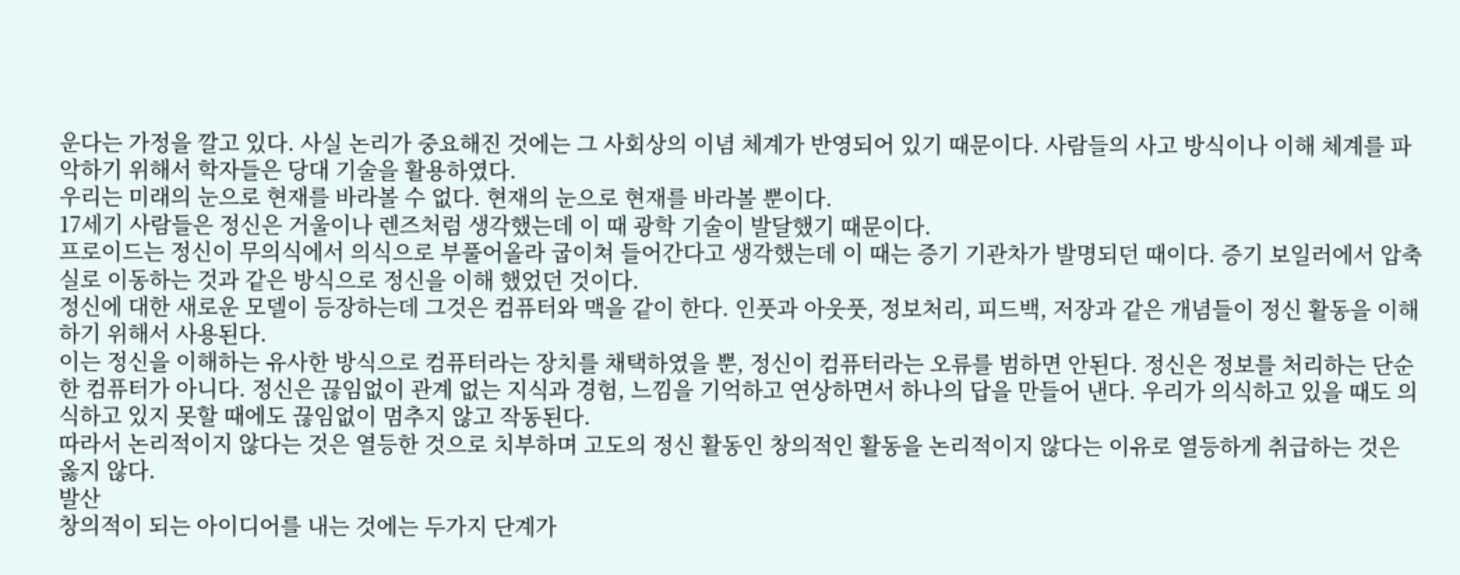운다는 가정을 깔고 있다. 사실 논리가 중요해진 것에는 그 사회상의 이념 체계가 반영되어 있기 때문이다. 사람들의 사고 방식이나 이해 체계를 파악하기 위해서 학자들은 당대 기술을 활용하였다.
우리는 미래의 눈으로 현재를 바라볼 수 없다. 현재의 눈으로 현재를 바라볼 뿐이다.
17세기 사람들은 정신은 거울이나 렌즈처럼 생각했는데 이 때 광학 기술이 발달했기 때문이다.
프로이드는 정신이 무의식에서 의식으로 부풀어올라 굽이쳐 들어간다고 생각했는데 이 때는 증기 기관차가 발명되던 때이다. 증기 보일러에서 압축실로 이동하는 것과 같은 방식으로 정신을 이해 했었던 것이다.
정신에 대한 새로운 모델이 등장하는데 그것은 컴퓨터와 맥을 같이 한다. 인풋과 아웃풋, 정보처리, 피드백, 저장과 같은 개념들이 정신 활동을 이해하기 위해서 사용된다.
이는 정신을 이해하는 유사한 방식으로 컴퓨터라는 장치를 채택하였을 뿐, 정신이 컴퓨터라는 오류를 범하면 안된다. 정신은 정보를 처리하는 단순한 컴퓨터가 아니다. 정신은 끊임없이 관계 없는 지식과 경험, 느낌을 기억하고 연상하면서 하나의 답을 만들어 낸다. 우리가 의식하고 있을 때도 의식하고 있지 못할 때에도 끊임없이 멈추지 않고 작동된다.
따라서 논리적이지 않다는 것은 열등한 것으로 치부하며 고도의 정신 활동인 창의적인 활동을 논리적이지 않다는 이유로 열등하게 취급하는 것은 옳지 않다.
발산
창의적이 되는 아이디어를 내는 것에는 두가지 단계가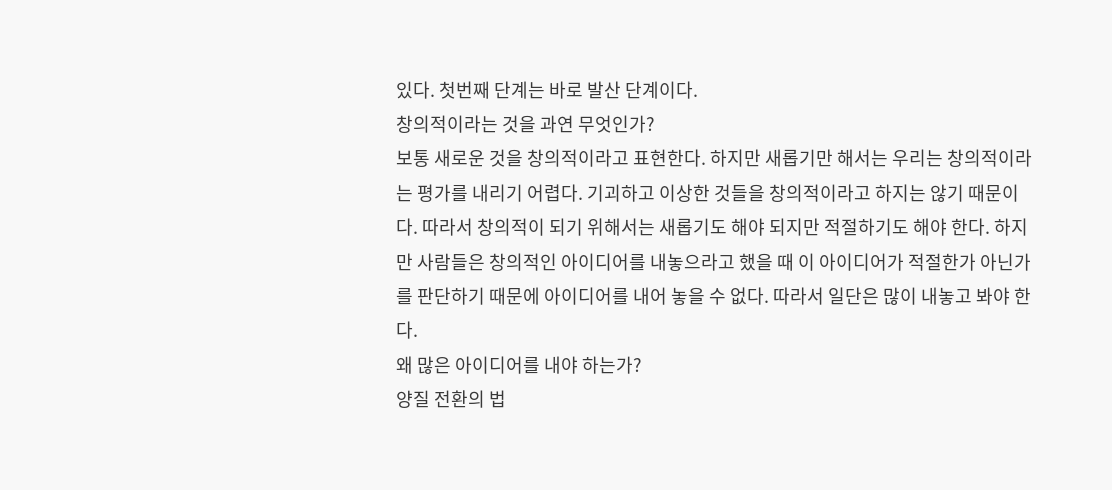있다. 첫번째 단계는 바로 발산 단계이다.
창의적이라는 것을 과연 무엇인가?
보통 새로운 것을 창의적이라고 표현한다. 하지만 새롭기만 해서는 우리는 창의적이라는 평가를 내리기 어렵다. 기괴하고 이상한 것들을 창의적이라고 하지는 않기 때문이다. 따라서 창의적이 되기 위해서는 새롭기도 해야 되지만 적절하기도 해야 한다. 하지만 사람들은 창의적인 아이디어를 내놓으라고 했을 때 이 아이디어가 적절한가 아닌가를 판단하기 때문에 아이디어를 내어 놓을 수 없다. 따라서 일단은 많이 내놓고 봐야 한다.
왜 많은 아이디어를 내야 하는가?
양질 전환의 법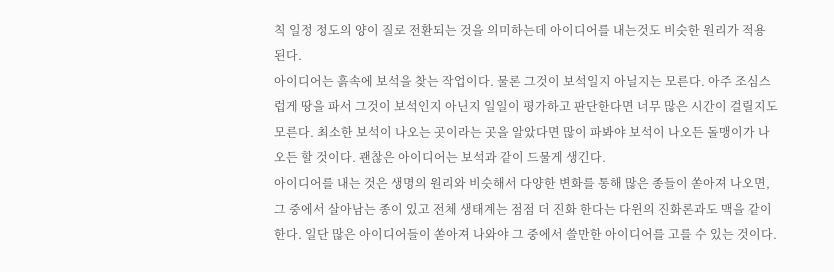칙 일정 정도의 양이 질로 전환되는 것을 의미하는데 아이디어를 내는것도 비슷한 원리가 적용 된다.
아이디어는 흙속에 보석을 찾는 작업이다. 물론 그것이 보석일지 아닐지는 모른다. 아주 조심스럽게 땅을 파서 그것이 보석인지 아닌지 일일이 평가하고 판단한다면 너무 많은 시간이 걸릴지도 모른다. 최소한 보석이 나오는 곳이라는 곳을 알았다면 많이 파봐야 보석이 나오든 돌맹이가 나오든 할 것이다. 괜찮은 아이디어는 보석과 같이 드물게 생긴다.
아이디어를 내는 것은 생명의 원리와 비슷해서 다양한 변화를 통해 많은 종들이 쏟아져 나오면, 그 중에서 살아남는 종이 있고 전체 생태계는 점점 더 진화 한다는 다윈의 진화론과도 맥을 같이 한다. 일단 많은 아이디어들이 쏟아져 나와야 그 중에서 쓸만한 아이디어를 고를 수 있는 것이다.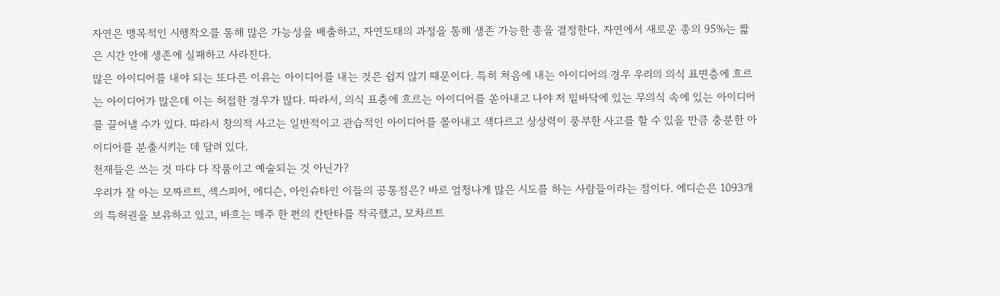자연은 맹목적인 시행착오를 통해 많은 가능성을 배출하고, 자연도태의 과정을 통해 생존 가능한 종을 결정한다. 자연에서 새로운 종의 95%는 짧은 시간 안에 생존에 실패하고 사라진다.
많은 아이디어를 내야 되는 또다른 이유는 아이디어를 내는 것은 쉽지 않기 때문이다. 특히 처음에 내는 아이디어의 경우 우리의 의식 표면층에 흐르는 아이디어가 많은데 이는 허접한 경우가 많다. 따라서, 의식 표층에 흐르는 아이디어를 쏟아내고 나야 저 밑바닥에 있는 무의식 속에 있는 아이디어를 끌어낼 수가 있다. 따라서 창의적 사고는 일반적이고 관습적인 아이디어를 몰아내고 색다르고 상상력이 풍부한 사고를 할 수 있을 만큼 충분한 아이디어를 분출시키는 데 달려 있다.
천재들은 쓰는 것 마다 다 작품이고 예술되는 것 아닌가?
우리가 잘 아는 모짜르트, 섹스피어, 에디슨, 아인슈타인 이들의 공통점은? 바로 엄청나게 많은 시도를 하는 사람들이라는 점이다. 에디슨은 1093개의 특허권을 보유하고 있고, 바흐는 매주 한 편의 칸탄타를 작곡했고, 모차르트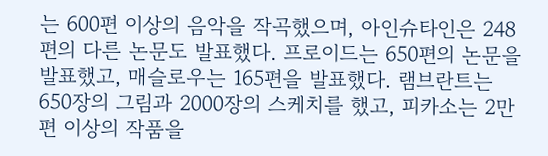는 600편 이상의 음악을 작곡했으며, 아인슈타인은 248편의 다른 논문도 발표했다. 프로이드는 650편의 논문을 발표했고, 매슬로우는 165편을 발표했다. 램브란트는 650장의 그림과 2000장의 스케치를 했고, 피카소는 2만편 이상의 작품을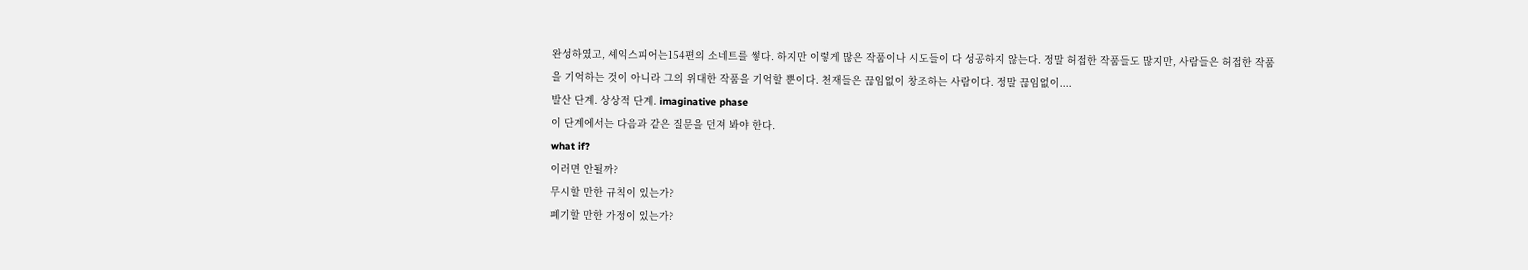완성하였고, 셰익스피어는154편의 소네트를 쎃다. 하지만 이렇게 많은 작품이나 시도들이 다 성공하지 않는다. 정말 허접한 작품들도 많지만, 사람들은 허접한 작품을 기억하는 것이 아니라 그의 위대한 작품을 기억할 뿐이다. 천재들은 끊임없이 창조하는 사람이다. 정말 끊임없이....
발산 단계. 상상적 단계. imaginative phase
이 단계에서는 다음과 같은 질문을 던져 봐야 한다.
what if?
이러면 안될까?
무시할 만한 규칙이 있는가?
폐기할 만한 가정이 있는가?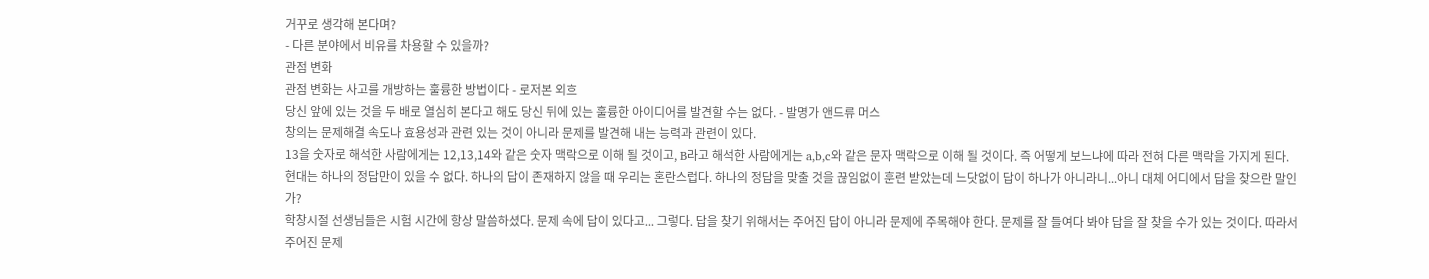거꾸로 생각해 본다며?
- 다른 분야에서 비유를 차용할 수 있을까?
관점 변화
관점 변화는 사고를 개방하는 훌륭한 방법이다 - 로저본 외흐
당신 앞에 있는 것을 두 배로 열심히 본다고 해도 당신 뒤에 있는 훌륭한 아이디어를 발견할 수는 없다. - 발명가 앤드류 머스
창의는 문제해결 속도나 효용성과 관련 있는 것이 아니라 문제를 발견해 내는 능력과 관련이 있다.
13을 숫자로 해석한 사람에게는 12,13,14와 같은 숫자 맥락으로 이해 될 것이고, B라고 해석한 사람에게는 a,b,c와 같은 문자 맥락으로 이해 될 것이다. 즉 어떻게 보느냐에 따라 전혀 다른 맥락을 가지게 된다.
현대는 하나의 정답만이 있을 수 없다. 하나의 답이 존재하지 않을 때 우리는 혼란스럽다. 하나의 정답을 맞출 것을 끊임없이 훈련 받았는데 느닷없이 답이 하나가 아니라니...아니 대체 어디에서 답을 찾으란 말인가?
학창시절 선생님들은 시험 시간에 항상 말씀하셨다. 문제 속에 답이 있다고... 그렇다. 답을 찾기 위해서는 주어진 답이 아니라 문제에 주목해야 한다. 문제를 잘 들여다 봐야 답을 잘 찾을 수가 있는 것이다. 따라서 주어진 문제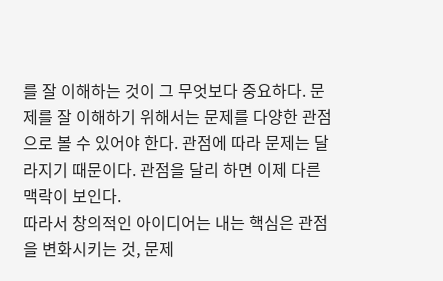를 잘 이해하는 것이 그 무엇보다 중요하다. 문제를 잘 이해하기 위해서는 문제를 다양한 관점으로 볼 수 있어야 한다. 관점에 따라 문제는 달라지기 때문이다. 관점을 달리 하면 이제 다른 맥락이 보인다.
따라서 창의적인 아이디어는 내는 핵심은 관점을 변화시키는 것, 문제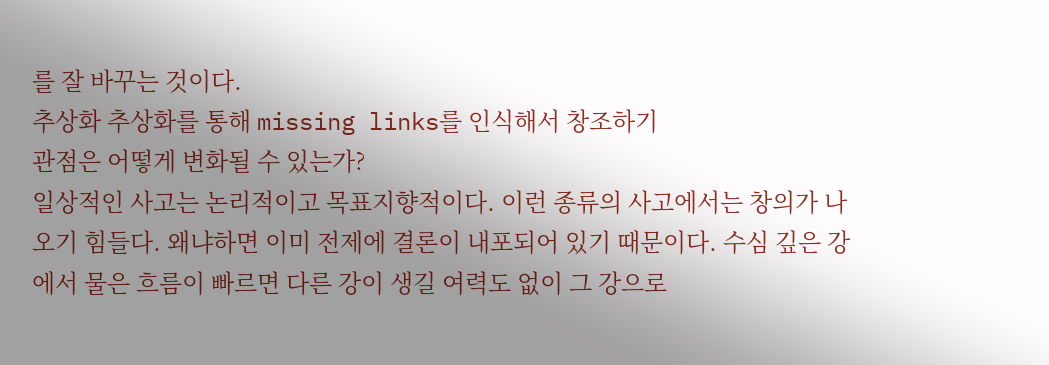를 잘 바꾸는 것이다.
추상화 추상화를 통해 missing links를 인식해서 창조하기
관점은 어떻게 변화될 수 있는가?
일상적인 사고는 논리적이고 목표지향적이다. 이런 종류의 사고에서는 창의가 나오기 힘들다. 왜냐하면 이미 전제에 결론이 내포되어 있기 때문이다. 수심 깊은 강에서 물은 흐름이 빠르면 다른 강이 생길 여력도 없이 그 강으로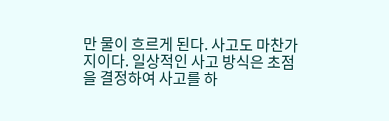만 물이 흐르게 된다. 사고도 마찬가지이다. 일상적인 사고 방식은 초점을 결정하여 사고를 하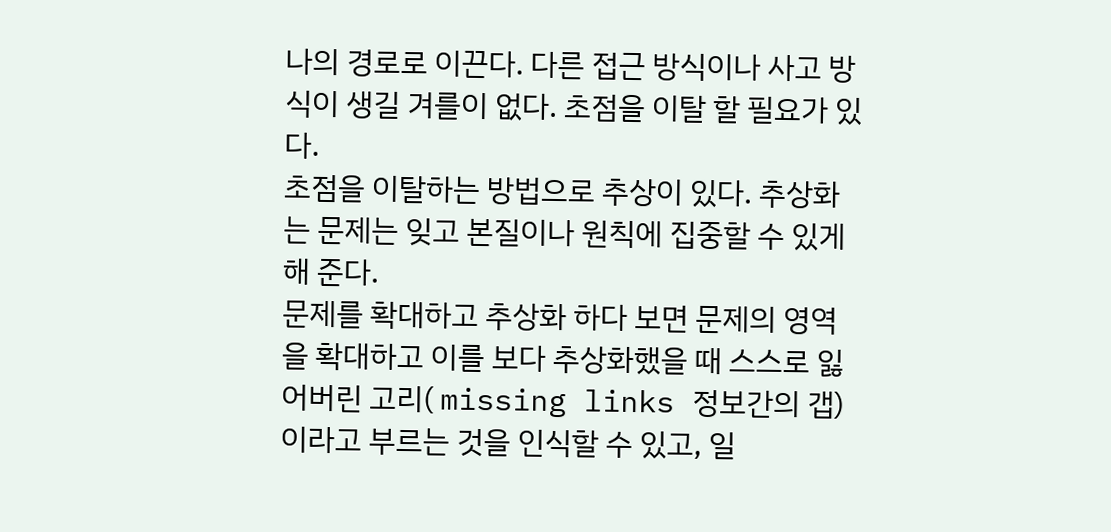나의 경로로 이끈다. 다른 접근 방식이나 사고 방식이 생길 겨를이 없다. 초점을 이탈 할 필요가 있다.
초점을 이탈하는 방법으로 추상이 있다. 추상화는 문제는 잊고 본질이나 원칙에 집중할 수 있게 해 준다.
문제를 확대하고 추상화 하다 보면 문제의 영역을 확대하고 이를 보다 추상화했을 때 스스로 잃어버린 고리( missing links 정보간의 갭)이라고 부르는 것을 인식할 수 있고, 일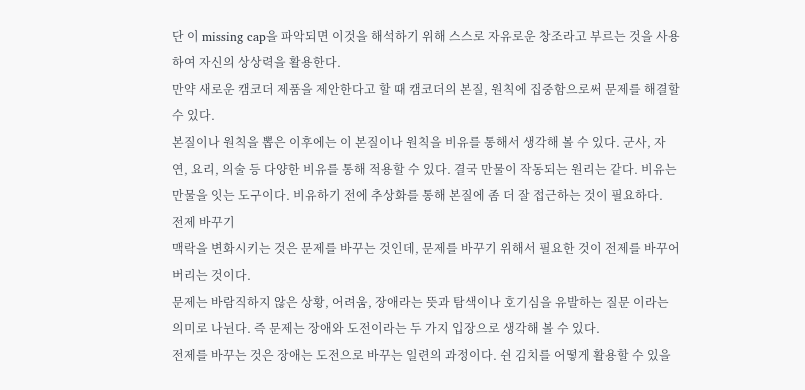단 이 missing cap을 파악되면 이것을 해석하기 위해 스스로 자유로운 창조라고 부르는 것을 사용하여 자신의 상상력을 활용한다.
만약 새로운 캠코더 제품을 제안한다고 할 때 캠코더의 본질, 원칙에 집중함으로써 문제를 해결할 수 있다.
본질이나 원칙을 뽑은 이후에는 이 본질이나 원칙을 비유를 통해서 생각해 볼 수 있다. 군사, 자연, 요리, 의술 등 다양한 비유를 통해 적용할 수 있다. 결국 만물이 작동되는 원리는 같다. 비유는 만물을 잇는 도구이다. 비유하기 전에 추상화를 통해 본질에 좀 더 잘 접근하는 것이 필요하다.
전제 바꾸기
맥락을 변화시키는 것은 문제를 바꾸는 것인데, 문제를 바꾸기 위해서 필요한 것이 전제를 바꾸어 버리는 것이다.
문제는 바람직하지 않은 상황, 어려움, 장애라는 뜻과 탐색이나 호기심을 유발하는 질문 이라는 의미로 나뉜다. 즉 문제는 장애와 도전이라는 두 가지 입장으로 생각해 볼 수 있다.
전제를 바꾸는 것은 장애는 도전으로 바꾸는 일련의 과정이다. 쉰 김치를 어떻게 활용할 수 있을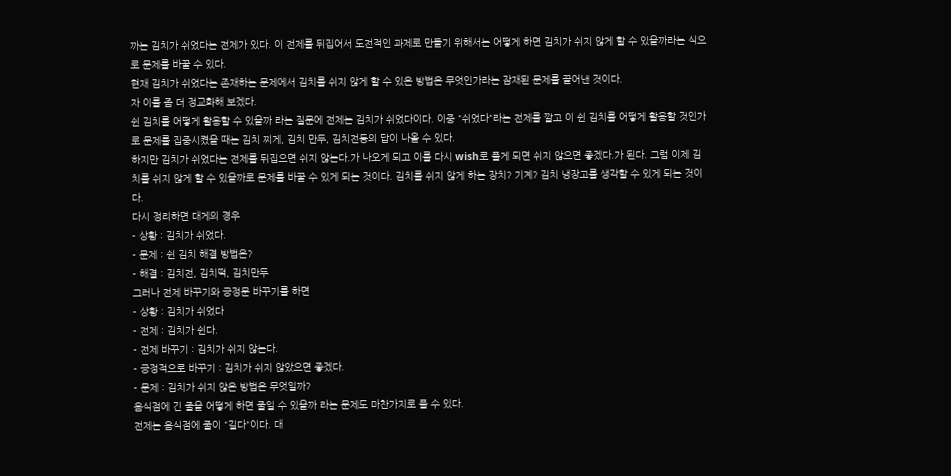까는 김치가 쉬었다는 전제가 있다. 이 전제를 뒤집어서 도전적인 과제로 만들기 위해서는 어떻게 하면 김치가 쉬지 않게 할 수 있을까라는 식으로 문제를 바꿀 수 있다.
현재 김치가 쉬었다는 존재하는 문제에서 김치를 쉬지 않게 할 수 있은 방법은 무엇인가라는 잠재된 문제를 끌어낸 것이다.
자 이를 좀 더 정교화해 보겠다.
쉰 김치를 어떻게 활용할 수 있을까 라는 질문에 전제는 김치가 쉬었다이다. 이중 "쉬었다"라는 전제를 깔고 이 쉰 김치를 어떻게 활용할 것인가로 문제를 집중시켰을 때는 김치 찌게, 김치 만두, 김치전등의 답이 나올 수 있다.
하지만 김치가 쉬었다는 전제를 뒤집으면 쉬지 않는다.가 나오게 되고 이를 다시 wish로 풀게 되면 쉬지 않으면 좋겠다.가 된다. 그럼 이제 김치를 쉬지 않게 할 수 있을까로 문제를 바꿀 수 있게 되는 것이다. 김치를 쉬지 않게 하는 장치? 기계? 김치 냉장고를 생각할 수 있게 되는 것이다.
다시 정리하면 대게의 경우
- 상황 : 김치가 쉬었다.
- 문제 : 쉰 김치 해결 방법은?
- 해결 : 김치전, 김치떡, 김치만두
그러나 전제 바꾸기와 긍정문 바꾸기를 하면
- 상황 : 김치가 쉬었다
- 전제 : 김치가 쉰다.
- 전제 바꾸기 : 김치가 쉬지 않는다.
- 긍정적으로 바꾸기 : 김치가 쉬지 않았으면 좋겠다.
- 문제 : 김치가 쉬지 않은 방법은 무엇일까?
음식점에 긴 줄을 어떻게 하면 줄일 수 있을까 라는 문제도 마찬가지로 풀 수 있다.
전제는 음식점에 줄이 "길다"이다. 대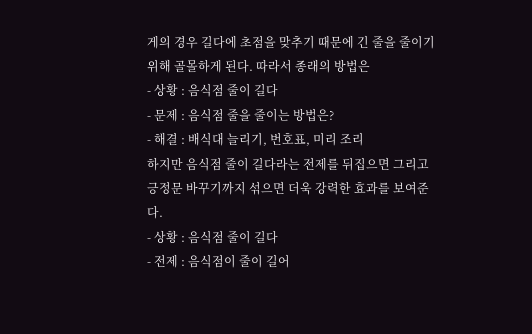게의 경우 길다에 초점을 맞추기 때문에 긴 줄을 줄이기 위해 골몰하게 된다. 따라서 종래의 방법은
- 상황 : 음식점 줄이 길다
- 문제 : 음식점 줄을 줄이는 방법은?
- 해결 : 배식대 늘리기, 번호표, 미리 조리
하지만 음식점 줄이 길다라는 전제를 뒤집으면 그리고 긍정문 바꾸기까지 섞으면 더욱 강력한 효과를 보여준다.
- 상황 : 음식점 줄이 길다
- 전제 : 음식점이 줄이 길어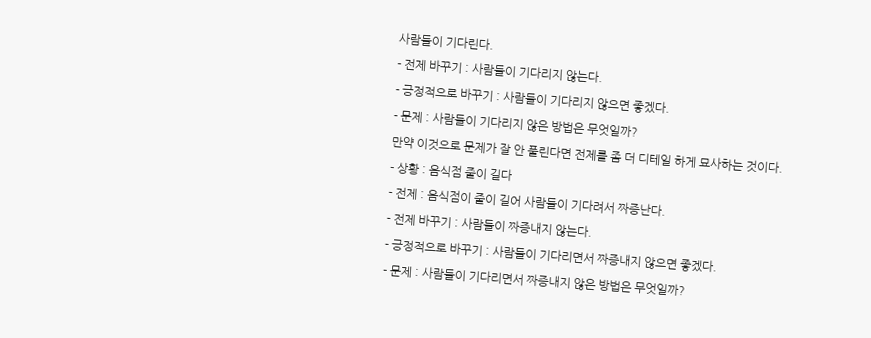사람들이 기다린다.
- 전제 바꾸기 : 사람들이 기다리지 않는다.
- 긍정적으로 바꾸기 : 사람들이 기다리지 않으면 좋겠다.
- 문제 : 사람들이 기다리지 않은 방법은 무엇일까?
만약 이것으로 문제가 잘 안 풀린다면 전제를 좀 더 디테일 하게 묘사하는 것이다.
- 상황 : 음식점 줄이 길다
- 전제 : 음식점이 줄이 길어 사람들이 기다려서 짜증난다.
- 전제 바꾸기 : 사람들이 짜증내지 않는다.
- 긍정적으로 바꾸기 : 사람들이 기다리면서 짜증내지 않으면 좋겠다.
- 문제 : 사람들이 기다리면서 짜증내지 않은 방법은 무엇일까?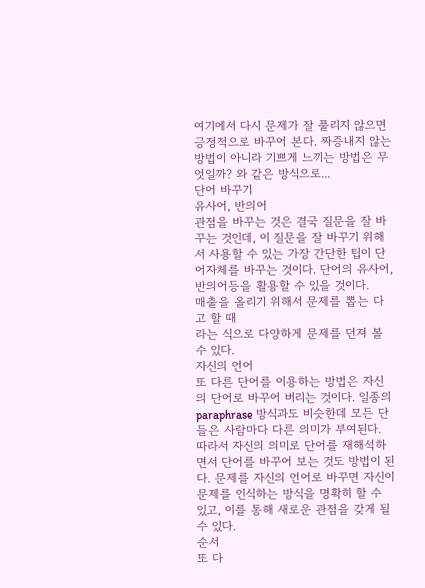여기에서 다시 문제가 잘 풀리지 않으면 긍정적으로 바꾸어 본다. 짜증내지 않는 방법이 아니라 기쁘게 느끼는 방법은 무엇일까? 와 같은 방식으로...
단어 바꾸기
유사어, 반의어
관점을 바꾸는 것은 결국 질문을 잘 바꾸는 것인데, 이 질문을 잘 바꾸기 위해서 사용할 수 있는 가장 간단한 팁이 단어자체를 바꾸는 것이다. 단어의 유사어, 반의어등을 활용할 수 있을 것이다.
매출을 올리기 위해서 문제를 뽑는 다고 할 때
라는 식으로 다양하게 문제를 던져 볼 수 있다.
자신의 언어
또 다른 단어를 이용하는 방법은 자신의 단어로 바꾸어 버리는 것이다. 일종의 paraphrase 방식과도 비슷한데 모든 단들은 사람마다 다른 의미가 부여된다. 따라서 자신의 의미로 단어를 재해석하면서 단어를 바꾸어 보는 것도 방법이 된다. 문제를 자신의 언어로 바꾸면 자신이 문제를 인식하는 방식을 명확히 할 수 있고, 이를 통해 새로운 관점을 갖게 될 수 있다.
순서
또 다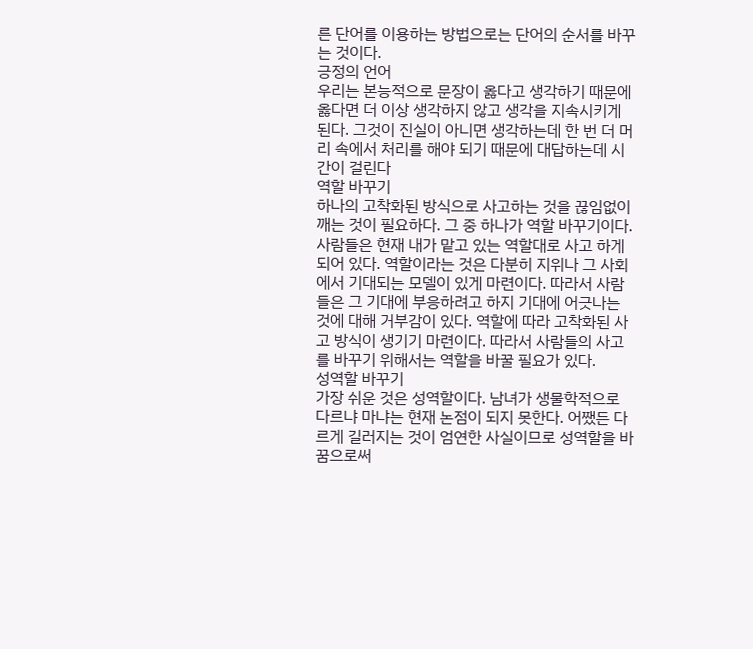른 단어를 이용하는 방법으로는 단어의 순서를 바꾸는 것이다.
긍정의 언어
우리는 본능적으로 문장이 옳다고 생각하기 때문에 옳다면 더 이상 생각하지 않고 생각을 지속시키게 된다. 그것이 진실이 아니면 생각하는데 한 번 더 머리 속에서 처리를 해야 되기 때문에 대답하는데 시간이 걸린다
역할 바꾸기
하나의 고착화된 방식으로 사고하는 것을 끊임없이 깨는 것이 필요하다. 그 중 하나가 역할 바꾸기이다. 사람들은 현재 내가 맡고 있는 역할대로 사고 하게 되어 있다. 역할이라는 것은 다분히 지위나 그 사회에서 기대되는 모델이 있게 마련이다. 따라서 사람들은 그 기대에 부응하려고 하지 기대에 어긋나는 것에 대해 거부감이 있다. 역할에 따라 고착화된 사고 방식이 생기기 마련이다. 따라서 사람들의 사고를 바꾸기 위해서는 역할을 바꿀 필요가 있다.
성역할 바꾸기
가장 쉬운 것은 성역할이다. 남녀가 생물학적으로 다르냐 마냐는 현재 논점이 되지 못한다. 어쨌든 다르게 길러지는 것이 엄연한 사실이므로 성역할을 바꿈으로써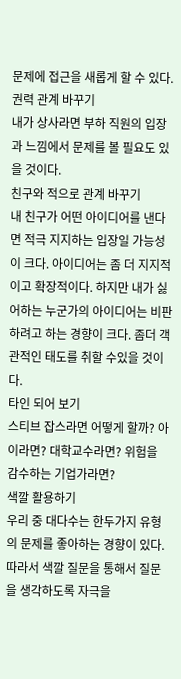문제에 접근을 새롭게 할 수 있다.
권력 관계 바꾸기
내가 상사라면 부하 직원의 입장과 느낌에서 문제를 볼 필요도 있을 것이다.
친구와 적으로 관계 바꾸기
내 친구가 어떤 아이디어를 낸다면 적극 지지하는 입장일 가능성이 크다. 아이디어는 좀 더 지지적이고 확장적이다. 하지만 내가 싫어하는 누군가의 아이디어는 비판하려고 하는 경향이 크다. 좀더 객관적인 태도를 취할 수있을 것이다.
타인 되어 보기
스티브 잡스라면 어떻게 할까? 아이라면? 대학교수라면? 위험을 감수하는 기업가라면?
색깔 활용하기
우리 중 대다수는 한두가지 유형의 문제를 좋아하는 경향이 있다. 따라서 색깔 질문을 통해서 질문을 생각하도록 자극을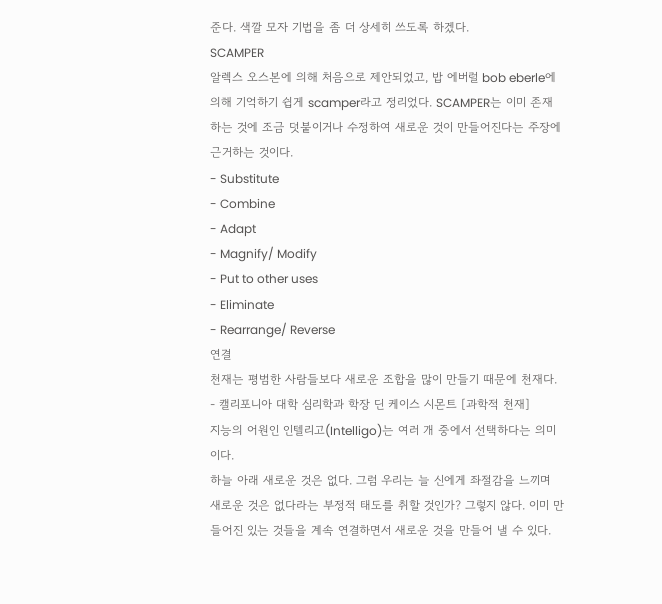준다. 색깔 모자 기법을 좀 더 상세히 쓰도록 하겠다.
SCAMPER
알렉스 오스본에 의해 처음으로 제안되었고, 밥 에버럴 bob eberle에 의해 기억하기 쉽게 scamper라고 정리었다. SCAMPER는 이미 존재 하는 것에 조금 덧붙이거나 수정하여 새로운 것이 만들어진다는 주장에 근거하는 것이다.
- Substitute
- Combine
- Adapt
- Magnify/ Modify
- Put to other uses
- Eliminate
- Rearrange/ Reverse
연결
천재는 평범한 사람들보다 새로운 조합을 많이 만들기 때문에 천재다. - 캘리포니아 대학 심리학과 학장 딘 케이스 시몬트 [과학적 천재]
지능의 어원인 인텔리고(Intelligo)는 여러 개 중에서 선택하다는 의미이다.
하늘 아래 새로운 것은 없다. 그럼 우리는 늘 신에게 좌절감을 느끼며 새로운 것은 없다라는 부정적 태도를 취할 것인가? 그렇지 않다. 이미 만들어진 있는 것들을 계속 연결하면서 새로운 것을 만들어 낼 수 있다.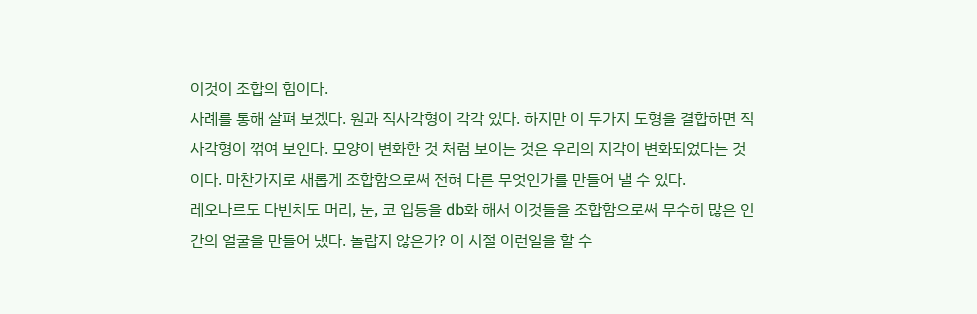이것이 조합의 힘이다.
사례를 통해 살펴 보겠다. 원과 직사각형이 각각 있다. 하지만 이 두가지 도형을 결합하면 직사각형이 꺾여 보인다. 모양이 변화한 것 처럼 보이는 것은 우리의 지각이 변화되었다는 것이다. 마찬가지로 새롭게 조합함으로써 전혀 다른 무엇인가를 만들어 낼 수 있다.
레오나르도 다빈치도 머리, 눈, 코 입등을 db화 해서 이것들을 조합함으로써 무수히 많은 인간의 얼굴을 만들어 냈다. 놀랍지 않은가? 이 시절 이런일을 할 수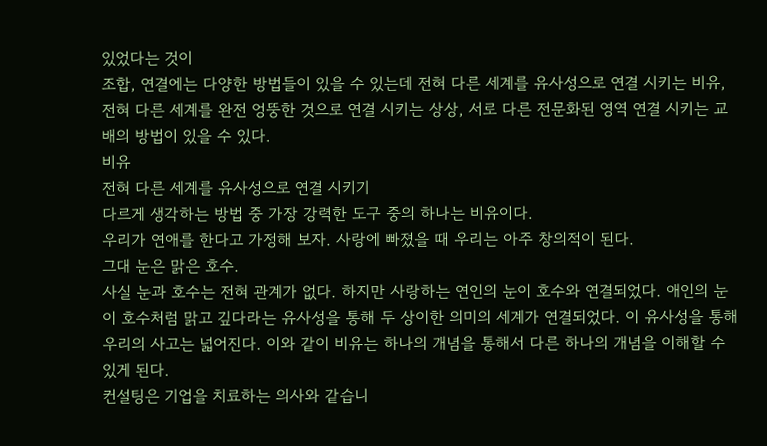있었다는 것이
조합, 연결에는 다양한 방법들이 있을 수 있는데 전혀 다른 세계를 유사성으로 연결 시키는 비유, 전혀 다른 세계를 완전 엉뚱한 것으로 연결 시키는 상상, 서로 다른 전문화된 영역 연결 시키는 교배의 방법이 있을 수 있다.
비유
전혀 다른 세계를 유사성으로 연결 시키기
다르게 생각하는 방법 중 가장 강력한 도구 중의 하나는 비유이다.
우리가 연애를 한다고 가정해 보자. 사랑에 빠졌을 때 우리는 아주 창의적이 된다.
그대 눈은 맑은 호수.
사실 눈과 호수는 전혀 관계가 없다. 하지만 사랑하는 연인의 눈이 호수와 연결되었다. 애인의 눈이 호수처럼 맑고 깊다라는 유사성을 통해 두 상이한 의미의 세계가 연결되었다. 이 유사성을 통해 우리의 사고는 넓어진다. 이와 같이 비유는 하나의 개념을 통해서 다른 하나의 개념을 이해할 수 있게 된다.
컨설팅은 기업을 치료하는 의사와 같습니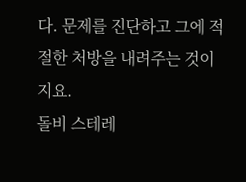다. 문제를 진단하고 그에 적절한 처방을 내려주는 것이지요.
돌비 스테레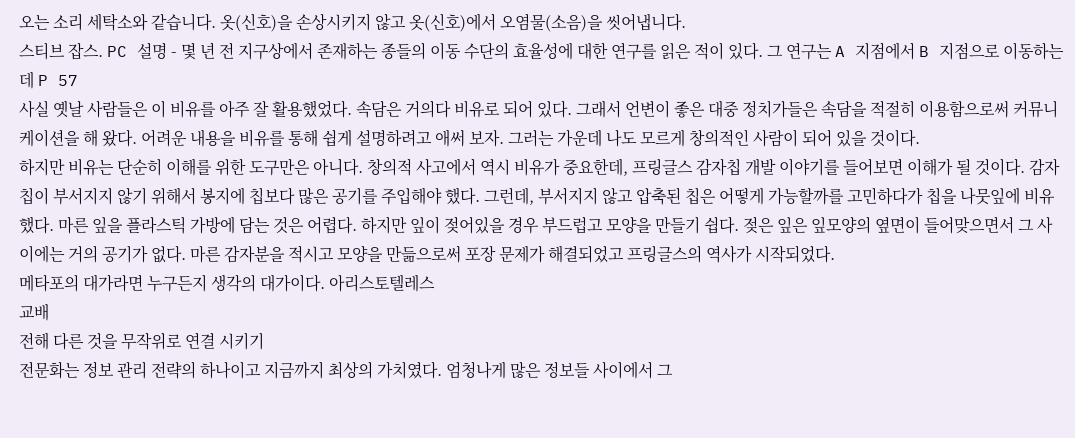오는 소리 세탁소와 같습니다. 옷(신호)을 손상시키지 않고 옷(신호)에서 오염물(소음)을 씻어냅니다.
스티브 잡스. PC 설명 - 몇 년 전 지구상에서 존재하는 종들의 이동 수단의 효율성에 대한 연구를 읽은 적이 있다. 그 연구는 A 지점에서 B 지점으로 이동하는데 P 57
사실 옛날 사람들은 이 비유를 아주 잘 활용했었다. 속담은 거의다 비유로 되어 있다. 그래서 언변이 좋은 대중 정치가들은 속담을 적절히 이용함으로써 커뮤니케이션을 해 왔다. 어려운 내용을 비유를 통해 쉽게 설명하려고 애써 보자. 그러는 가운데 나도 모르게 창의적인 사람이 되어 있을 것이다.
하지만 비유는 단순히 이해를 위한 도구만은 아니다. 창의적 사고에서 역시 비유가 중요한데, 프링글스 감자칩 개발 이야기를 들어보면 이해가 될 것이다. 감자칩이 부서지지 않기 위해서 봉지에 칩보다 많은 공기를 주입해야 했다. 그런데, 부서지지 않고 압축된 칩은 어떻게 가능할까를 고민하다가 칩을 나뭇잎에 비유했다. 마른 잎을 플라스틱 가방에 담는 것은 어렵다. 하지만 잎이 젖어있을 경우 부드럽고 모양을 만들기 쉽다. 젖은 잎은 잎모양의 옆면이 들어맞으면서 그 사이에는 거의 공기가 없다. 마른 감자분을 적시고 모양을 만듦으로써 포장 문제가 해결되었고 프링글스의 역사가 시작되었다.
메타포의 대가라면 누구든지 생각의 대가이다. 아리스토텔레스
교배
전해 다른 것을 무작위로 연결 시키기
전문화는 정보 관리 전략의 하나이고 지금까지 최상의 가치였다. 엄청나게 많은 정보들 사이에서 그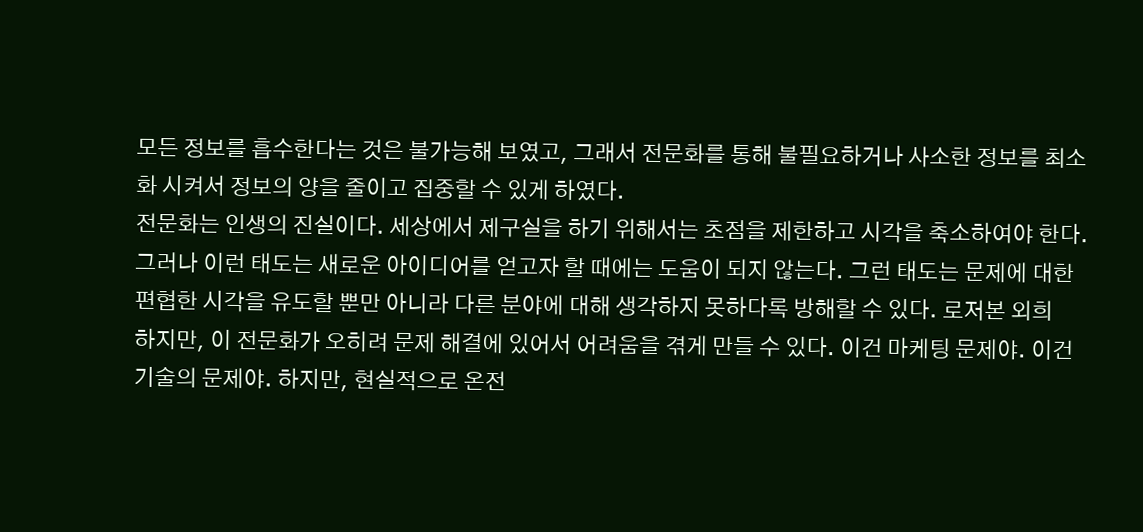모든 정보를 흡수한다는 것은 불가능해 보였고, 그래서 전문화를 통해 불필요하거나 사소한 정보를 최소화 시켜서 정보의 양을 줄이고 집중할 수 있게 하였다.
전문화는 인생의 진실이다. 세상에서 제구실을 하기 위해서는 초점을 제한하고 시각을 축소하여야 한다. 그러나 이런 태도는 새로운 아이디어를 얻고자 할 때에는 도움이 되지 않는다. 그런 태도는 문제에 대한 편협한 시각을 유도할 뿐만 아니라 다른 분야에 대해 생각하지 못하다록 방해할 수 있다. 로저본 외희
하지만, 이 전문화가 오히려 문제 해결에 있어서 어려움을 겪게 만들 수 있다. 이건 마케팅 문제야. 이건 기술의 문제야. 하지만, 현실적으로 온전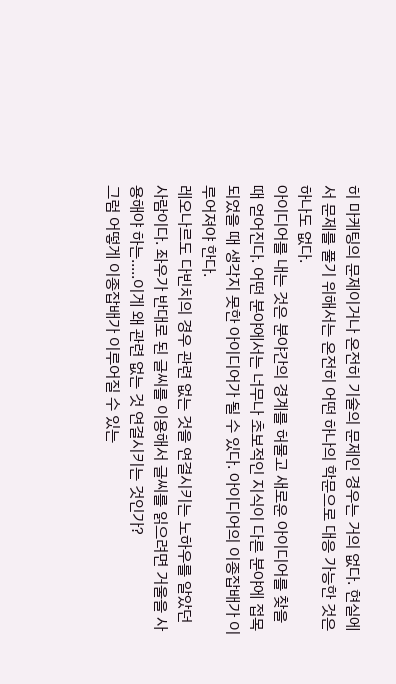히 마케팅의 문제이거나 온전히 기술의 문제인 경우는 거의 없다. 현실에서 문제를 풀기 위해서는 온전히 어떤 하나의 학문으로 대응 가능한 것은 하나도 없다.
아이디어를 내는 것은 분야간의 경계를 허물고 새로운 아이디어를 찾을 때 얻어진다. 어떤 분야에서는 너무나 초보적인 지식이 다른 분야에 접목되었을 때 생각지 못한 아이디어가 될 수 있다. 아이디어의 이종잡배가 이루어져야 한다.
레오나르도 다빈치의 경우 관련 없는 것을 연결시키는 노하우를 알았던 사람이다. 좌우가 반대로 된 글씨를 이용해서 글씨를 읽으려면 거울을 사용해야 하는.....이게 왜 관련 없는 것 연결시키는 것인가?
그럼 어떻게 이종잡배가 이루어질 수 있는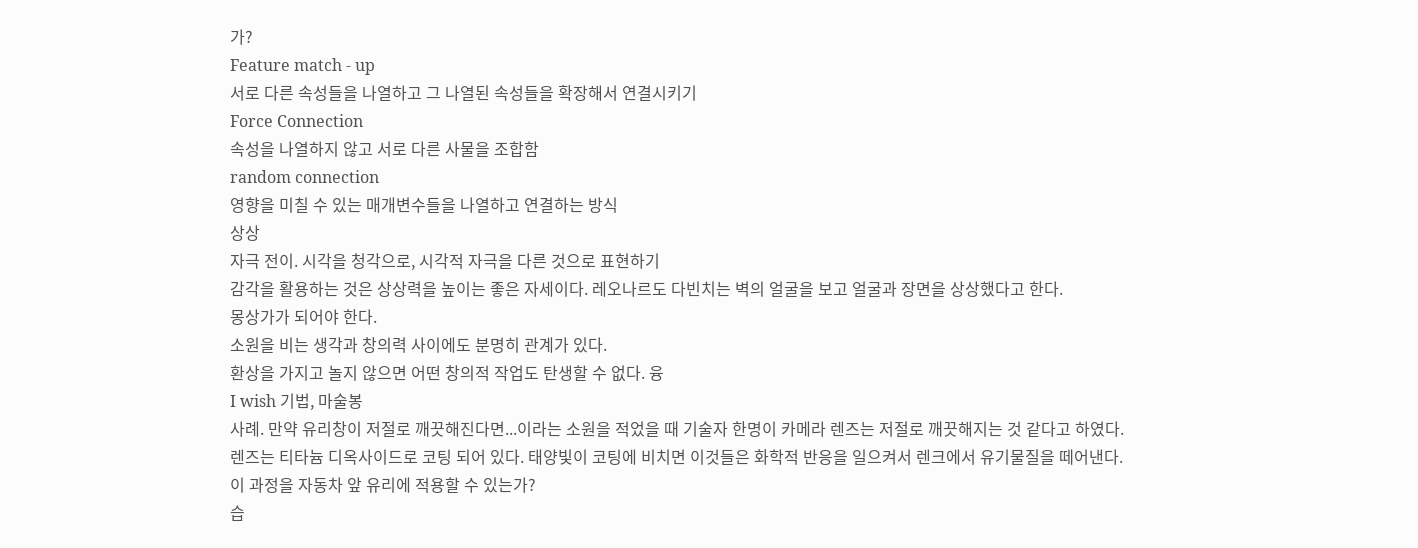가?
Feature match - up
서로 다른 속성들을 나열하고 그 나열된 속성들을 확장해서 연결시키기
Force Connection
속성을 나열하지 않고 서로 다른 사물을 조합함
random connection
영향을 미칠 수 있는 매개변수들을 나열하고 연결하는 방식
상상
자극 전이. 시각을 청각으로, 시각적 자극을 다른 것으로 표현하기
감각을 활용하는 것은 상상력을 높이는 좋은 자세이다. 레오나르도 다빈치는 벽의 얼굴을 보고 얼굴과 장면을 상상했다고 한다.
몽상가가 되어야 한다.
소원을 비는 생각과 창의력 사이에도 분명히 관계가 있다.
환상을 가지고 놀지 않으면 어떤 창의적 작업도 탄생할 수 없다. 융
I wish 기법, 마술봉
사례. 만약 유리창이 저절로 깨끗해진다면...이라는 소원을 적었을 때 기술자 한명이 카메라 렌즈는 저절로 깨끗해지는 것 같다고 하였다. 렌즈는 티타늄 디옥사이드로 코팅 되어 있다. 태양빛이 코팅에 비치면 이것들은 화학적 반응을 일으켜서 렌크에서 유기물질을 떼어낸다. 이 과정을 자동차 앞 유리에 적용할 수 있는가?
습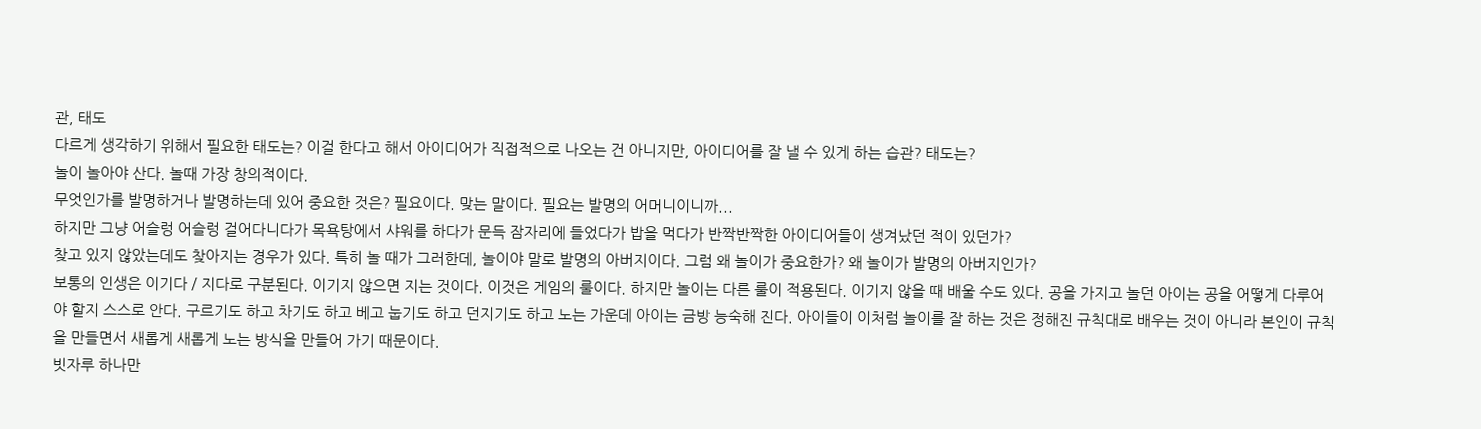관, 태도
다르게 생각하기 위해서 필요한 태도는? 이걸 한다고 해서 아이디어가 직접적으로 나오는 건 아니지만, 아이디어를 잘 낼 수 있게 하는 습관? 태도는?
놀이 놀아야 산다. 놀때 가장 창의적이다.
무엇인가를 발명하거나 발명하는데 있어 중요한 것은? 필요이다. 맞는 말이다. 필요는 발명의 어머니이니까...
하지만 그냥 어슬렁 어슬렁 걸어다니다가 목욕탕에서 샤워를 하다가 문득 잠자리에 들었다가 밥을 먹다가 반짝반짝한 아이디어들이 생겨났던 적이 있던가?
찾고 있지 않았는데도 찾아지는 경우가 있다. 특히 놀 때가 그러한데, 놀이야 말로 발명의 아버지이다. 그럼 왜 놀이가 중요한가? 왜 놀이가 발명의 아버지인가?
보통의 인생은 이기다 / 지다로 구분된다. 이기지 않으면 지는 것이다. 이것은 게임의 룰이다. 하지만 놀이는 다른 룰이 적용된다. 이기지 않을 때 배울 수도 있다. 공을 가지고 놀던 아이는 공을 어떻게 다루어야 할지 스스로 안다. 구르기도 하고 차기도 하고 베고 눕기도 하고 던지기도 하고 노는 가운데 아이는 금방 능숙해 진다. 아이들이 이처럼 놀이를 잘 하는 것은 정해진 규칙대로 배우는 것이 아니라 본인이 규칙을 만들면서 새롭게 새롭게 노는 방식을 만들어 가기 때문이다.
빗자루 하나만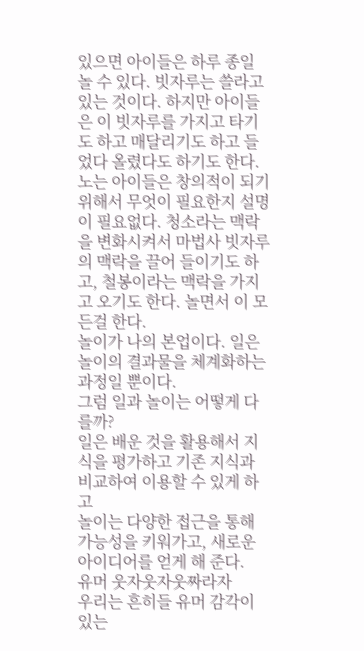있으면 아이들은 하루 종일 놀 수 있다. 빗자루는 쓸라고 있는 것이다. 하지만 아이들은 이 빗자루를 가지고 타기도 하고 매달리기도 하고 들었다 올렸다도 하기도 한다. 노는 아이들은 창의적이 되기 위해서 무엇이 필요한지 설명이 필요없다. 청소라는 맥락을 변화시켜서 마법사 빗자루의 맥락을 끌어 들이기도 하고, 철봉이라는 맥락을 가지고 오기도 한다. 놀면서 이 모든걸 한다.
놀이가 나의 본업이다. 일은 놀이의 결과물을 체계화하는 과정일 뿐이다.
그럼 일과 놀이는 어떻게 다를까?
일은 배운 것을 활용해서 지식을 평가하고 기존 지식과 비교하여 이용할 수 있게 하고
놀이는 다양한 접근을 통해 가능성을 키워가고, 새로운 아이디어를 얻게 해 준다.
유머 웃자웃자웃짜라자
우리는 흔히들 유머 감각이 있는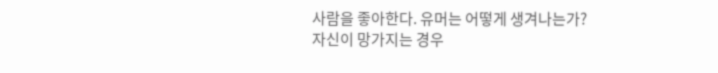사람을 좋아한다. 유머는 어떻게 생겨나는가?
자신이 망가지는 경우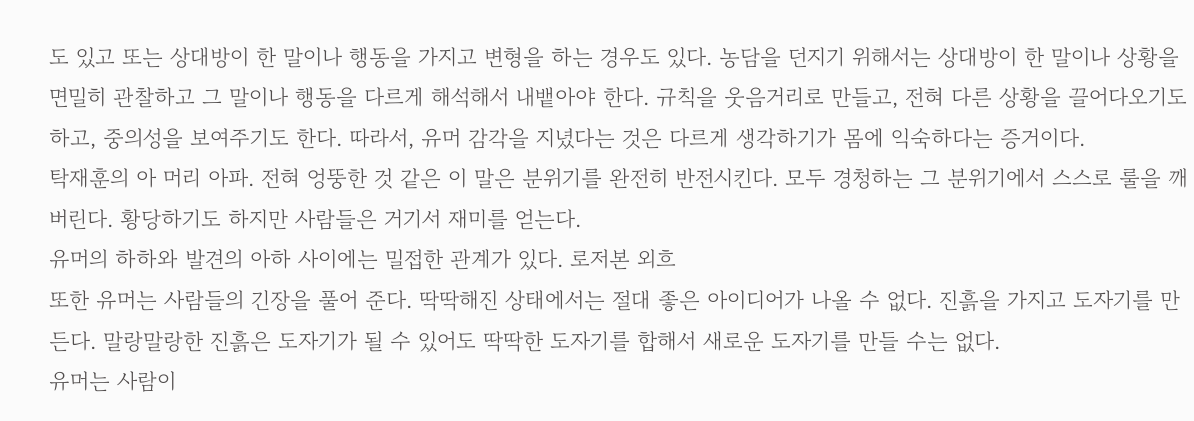도 있고 또는 상대방이 한 말이나 행동을 가지고 변형을 하는 경우도 있다. 농담을 던지기 위해서는 상대방이 한 말이나 상황을 면밀히 관찰하고 그 말이나 행동을 다르게 해석해서 내뱉아야 한다. 규칙을 웃음거리로 만들고, 전혀 다른 상황을 끌어다오기도 하고, 중의성을 보여주기도 한다. 따라서, 유머 감각을 지녔다는 것은 다르게 생각하기가 몸에 익숙하다는 증거이다.
탁재훈의 아 머리 아파. 전혀 엉뚱한 것 같은 이 말은 분위기를 완전히 반전시킨다. 모두 경청하는 그 분위기에서 스스로 룰을 깨버린다. 황당하기도 하지만 사람들은 거기서 재미를 얻는다.
유머의 하하와 발견의 아하 사이에는 밀접한 관계가 있다. 로저본 외흐
또한 유머는 사람들의 긴장을 풀어 준다. 딱딱해진 상태에서는 절대 좋은 아이디어가 나올 수 없다. 진흙을 가지고 도자기를 만든다. 말랑말랑한 진흙은 도자기가 될 수 있어도 딱딱한 도자기를 합해서 새로운 도자기를 만들 수는 없다.
유머는 사람이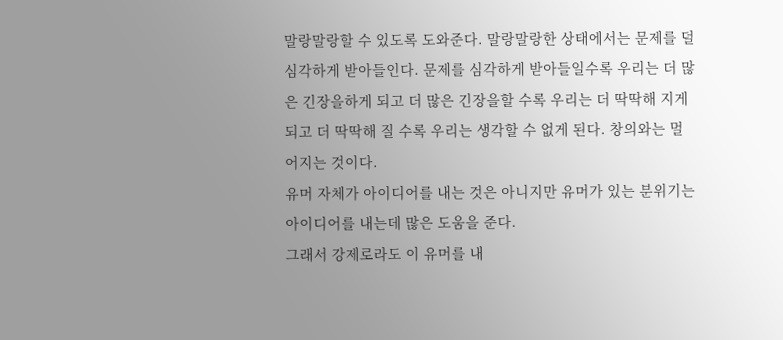말랑말랑할 수 있도록 도와준다. 말랑말랑한 상태에서는 문제를 덜 심각하게 받아들인다. 문제를 심각하게 받아들일수록 우리는 더 많은 긴장을하게 되고 더 많은 긴장을할 수록 우리는 더 딱딱해 지게 되고 더 딱딱해 질 수록 우리는 생각할 수 없게 된다. 창의와는 멀어지는 것이다.
유머 자체가 아이디어를 내는 것은 아니지만 유머가 있는 분위기는 아이디어를 내는데 많은 도움을 준다.
그래서 강제로라도 이 유머를 내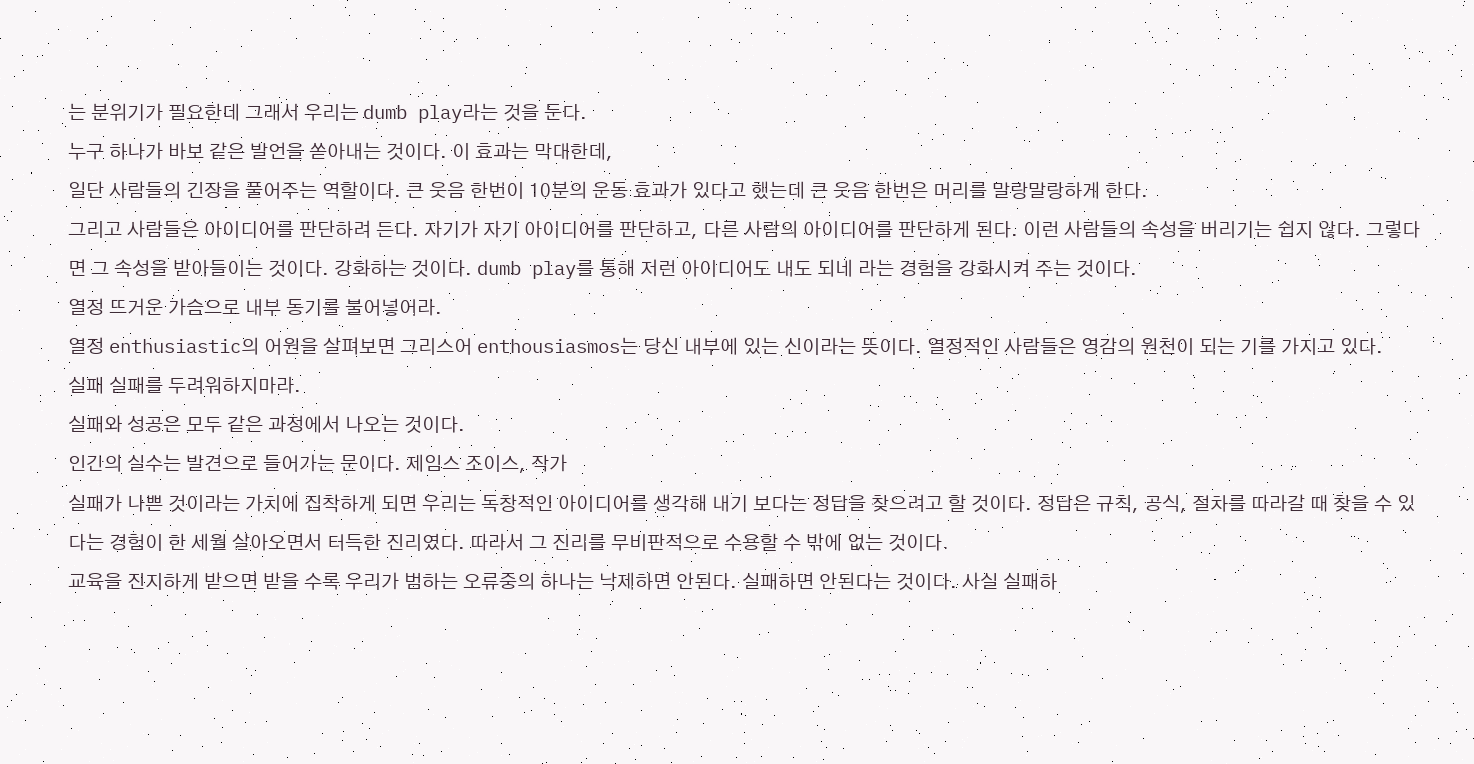는 분위기가 필요한데 그래서 우리는 dumb play라는 것을 둔다.
누구 하나가 바보 같은 발언을 쏟아내는 것이다. 이 효과는 막대한데,
일단 사람들의 긴장을 풀어주는 역할이다. 큰 웃음 한번이 10분의 운동 효과가 있다고 했는데 큰 웃음 한번은 머리를 말랑말랑하게 한다.
그리고 사람들은 아이디어를 판단하려 든다. 자기가 자기 아이디어를 판단하고, 다른 사람의 아이디어를 판단하게 된다. 이런 사람들의 속성을 버리기는 쉽지 않다. 그렇다면 그 속성을 받아들이는 것이다. 강화하는 것이다. dumb play를 통해 저런 아이디어도 내도 되네 라는 경험을 강화시켜 주는 것이다.
열정 뜨거운 가슴으로 내부 동기를 불어넣어라.
열정 enthusiastic의 어원을 살펴보면 그리스어 enthousiasmos는 당신 내부에 있는 신이라는 뜻이다. 열정적인 사람들은 영감의 원천이 되는 기를 가지고 있다.
실패 실패를 두려워하지마라.
실패와 성공은 모두 같은 과정에서 나오는 것이다.
인간의 실수는 발견으로 들어가는 문이다. 제임스 조이스, 작가
실패가 나쁜 것이라는 가치에 집착하게 되면 우리는 독창적인 아이디어를 생각해 내기 보다는 정답을 찾으려고 할 것이다. 정답은 규칙, 공식, 절차를 따라갈 때 찾을 수 있다는 경험이 한 세월 살아오면서 터득한 진리였다. 따라서 그 진리를 무비판적으로 수용할 수 밖에 없는 것이다.
교육을 진지하게 받으면 받을 수록 우리가 범하는 오류중의 하나는 낙제하면 안된다. 실패하면 안된다는 것이다. 사실 실패하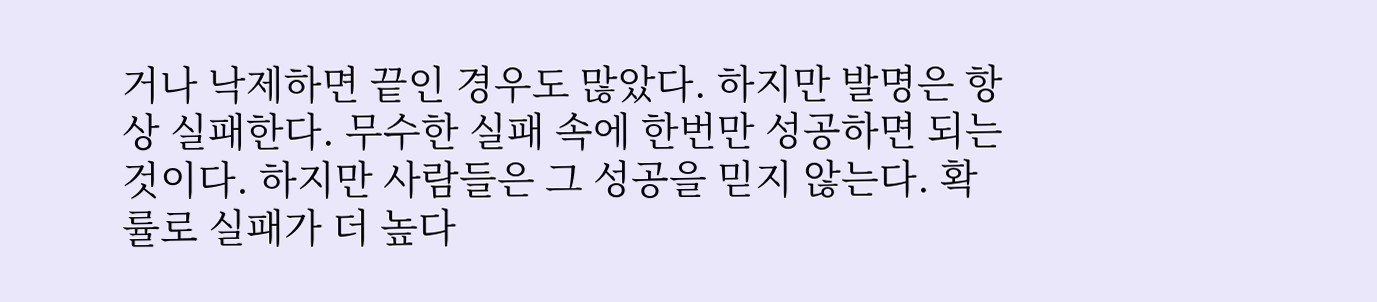거나 낙제하면 끝인 경우도 많았다. 하지만 발명은 항상 실패한다. 무수한 실패 속에 한번만 성공하면 되는 것이다. 하지만 사람들은 그 성공을 믿지 않는다. 확률로 실패가 더 높다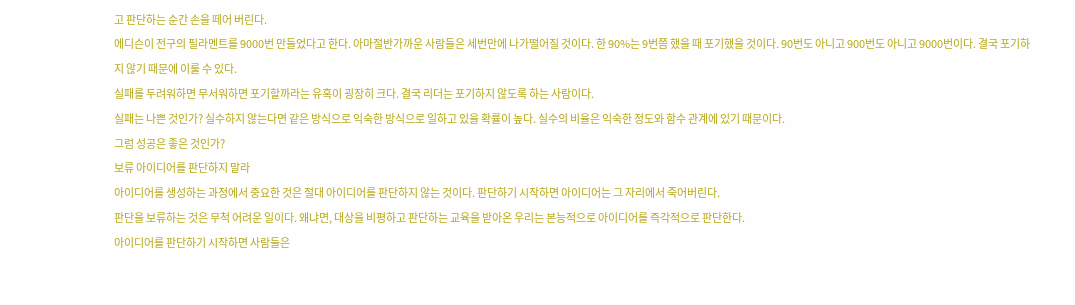고 판단하는 순간 손을 떼어 버린다.
에디슨이 전구의 필라멘트를 9000번 만들었다고 한다. 아마절반가까운 사람들은 세번만에 나가떨어질 것이다. 한 90%는 9번쯤 했을 때 포기했을 것이다. 90번도 아니고 900번도 아니고 9000번이다. 결국 포기하지 않기 때문에 이룰 수 있다.
실패를 두려워하면 무서워하면 포기할까라는 유혹이 굉장히 크다. 결국 리더는 포기하지 않도록 하는 사람이다.
실패는 나쁜 것인가? 실수하지 않는다면 같은 방식으로 익숙한 방식으로 일하고 있을 확률이 높다. 실수의 비율은 익숙한 정도와 함수 관계에 있기 때문이다.
그럼 성공은 좋은 것인가?
보류 아이디어를 판단하지 말라
아이디어를 생성하는 과정에서 중요한 것은 절대 아이디어를 판단하지 않는 것이다. 판단하기 시작하면 아이디어는 그 자리에서 죽어버린다.
판단을 보류하는 것은 무척 어려운 일이다. 왜냐면, 대상을 비평하고 판단하는 교육을 받아온 우리는 본능적으로 아이디어를 즉각적으로 판단한다.
아이디어를 판단하기 시작하면 사람들은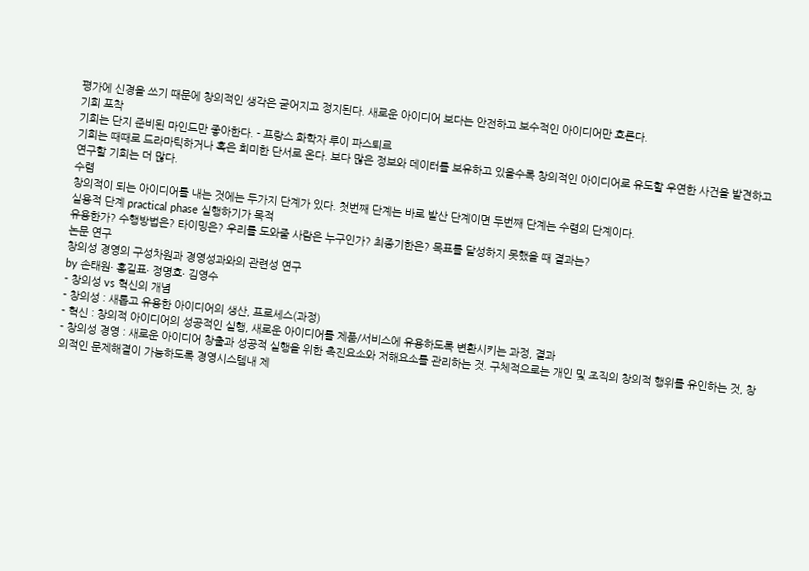평가에 신경을 쓰기 때문에 창의적인 생각은 굳어지고 정지된다. 새로운 아이디어 보다는 안전하고 보수적인 아이디어만 흐른다.
기회 포착
기회는 단지 준비된 마인드만 좋아한다. - 프랑스 화학자 루이 파스퇴르
기회는 때때로 드라마틱하거나 혹은 희미한 단서로 온다. 보다 많은 정보와 데이터를 보유하고 있을수록 창의적인 아이디어로 유도할 우연한 사건을 발견하고 연구할 기회는 더 많다.
수렴
창의적이 되는 아이디어를 내는 것에는 두가지 단계가 있다. 첫번째 단계는 바로 발산 단계이면 두번째 단계는 수렴의 단계이다.
실용적 단계 practical phase 실행하기가 목적
유용한가? 수행방법은? 타이밍은? 우리를 도와줄 사람은 누구인가? 최종기한은? 목표를 달성하지 못했을 때 결과는?
논문 연구
창의성 경영의 구성차원과 경영성과와의 관련성 연구
by 손태원∙ 홍길표∙ 정명호∙ 김영수
- 창의성 vs 혁신의 개념
- 창의성 : 새롭고 유용한 아이디어의 생산, 프로세스(과정)
- 혁신 : 창의적 아이디어의 성공적인 실행, 새로운 아이디어를 제품/서비스에 유용하도록 변환시키는 과정, 결과
- 창의성 경영 : 새로운 아이디어 창출과 성공적 실행을 위한 촉진요소와 저해요소를 관리하는 것. 구체적으로는 개인 및 조직의 창의적 행위를 유인하는 것, 창의적인 문제해결이 가능하도록 경영시스템내 제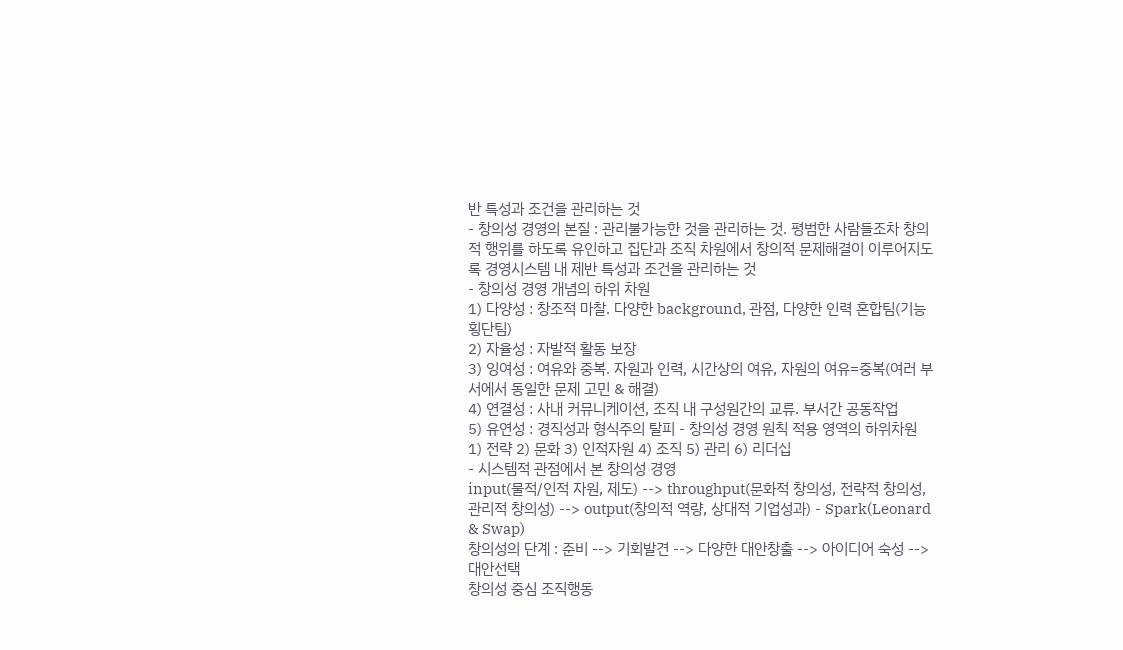반 특성과 조건을 관리하는 것
- 창의성 경영의 본질 : 관리불가능한 것을 관리하는 것. 평범한 사람들조차 창의적 행위를 하도록 유인하고 집단과 조직 차원에서 창의적 문제해결이 이루어지도록 경영시스템 내 제반 특성과 조건을 관리하는 것
- 창의성 경영 개념의 하위 차원
1) 다양성 : 창조적 마찰. 다양한 background, 관점, 다양한 인력 혼합팀(기능횡단팀)
2) 자율성 : 자발적 활동 보장
3) 잉여성 : 여유와 중복. 자원과 인력, 시간상의 여유, 자원의 여유=중복(여러 부서에서 동일한 문제 고민 & 해결)
4) 연결성 : 사내 커뮤니케이션, 조직 내 구성원간의 교류. 부서간 공동작업
5) 유연성 : 경직성과 형식주의 탈피 - 창의성 경영 원칙 적용 영역의 하위차원 1) 전략 2) 문화 3) 인적자원 4) 조직 5) 관리 6) 리더십
- 시스템적 관점에서 본 창의성 경영
input(물적/인적 자원, 제도) --> throughput(문화적 창의성, 전략적 창의성, 관리적 창의성) --> output(창의적 역량, 상대적 기업성과) - Spark(Leonard & Swap)
창의성의 단계 : 준비 --> 기회발견 --> 다양한 대안창출 --> 아이디어 숙성 --> 대안선택
창의성 중심 조직행동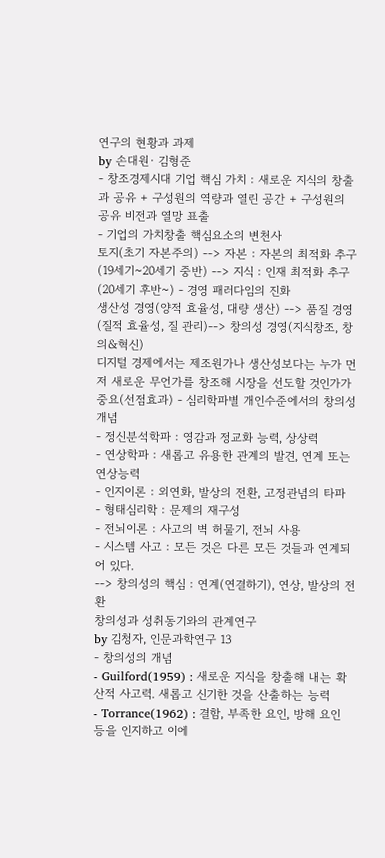연구의 현황과 과제
by 손대원∙ 김형준
- 창조경제시대 기업 핵심 가치 : 새로운 지식의 창출과 공유 + 구성원의 역량과 열린 공간 + 구성원의 공유 비전과 열망 표출
- 기업의 가치창출 핵심요소의 변천사
토지(초기 자본주의) --> 자본 : 자본의 최적화 추구(19세기~20세기 중반) --> 지식 : 인재 최적화 추구(20세기 후반~) - 경영 패러다임의 진화
생산성 경영(양적 효율성, 대량 생산) --> 품질 경영(질적 효율성, 질 관리)--> 창의성 경영(지식창조, 창의&혁신)
디지털 경제에서는 제조원가나 생산성보다는 누가 먼저 새로운 무언가를 창조해 시장을 선도할 것인가가 중요(선점효과) - 심리학파별 개인수준에서의 창의성 개념
- 정신분석학파 : 영감과 정교화 능력, 상상력
- 연상학파 : 새롭고 유용한 관계의 발견, 연계 또는 연상능력
- 인지이론 : 외연화, 발상의 전환, 고정관념의 타파
- 형태심리학 : 문제의 재구성
- 전뇌이론 : 사고의 벽 허물기, 전뇌 사용
- 시스템 사고 : 모든 것은 다른 모든 것들과 연계되어 있다.
--> 창의성의 핵심 : 연계(연결하기), 연상, 발상의 전환
창의성과 성취동기와의 관계연구
by 김청자, 인문과학연구 13
- 창의성의 개념
- Guilford(1959) : 새로운 지식을 창출해 내는 확산적 사고력. 새롭고 신기한 것을 산출하는 능력
- Torrance(1962) : 결함, 부족한 요인, 방해 요인 등을 인지하고 이에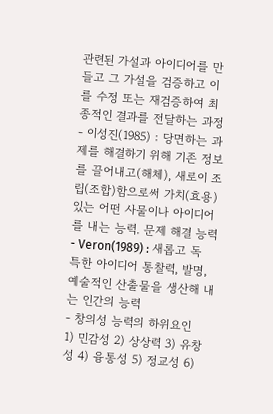관련된 가설과 아이디어를 만들고 그 가설을 검증하고 이를 수정 또는 재검증하여 최종적인 결과를 전달하는 과정
- 이성진(1985) : 당면하는 과제를 해결하기 위해 기존 정보를 끌어내고(해체), 새로이 조립(조합)함으로써 가치(효용)있는 어떤 사물이나 아이디어를 내는 능력. 문제 해결 능력
- Veron(1989) : 새롭고 독특한 아이디어 통찰력, 발명, 예술적인 산출물을 생산해 내는 인간의 능력
- 창의성 능력의 하위요인
1) 민감성 2) 상상력 3) 유창성 4) 융통성 5) 정교성 6)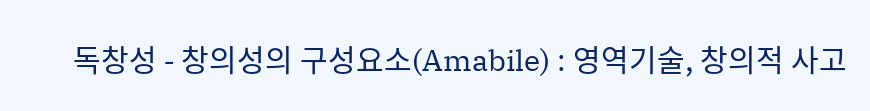독창성 - 창의성의 구성요소(Amabile) : 영역기술, 창의적 사고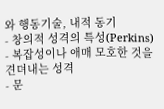와 행동기술, 내적 동기
- 창의적 성격의 특성(Perkins)
- 복잡성이나 애매 모호한 것을 견뎌내는 성격
- 문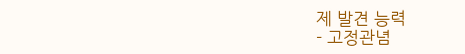제 발견 능력
- 고정관념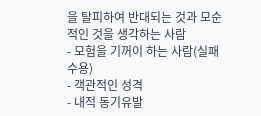을 탈피하여 반대되는 것과 모순적인 것을 생각하는 사람
- 모험을 기꺼이 하는 사람(실패 수용)
- 객관적인 성격
- 내적 동기유발